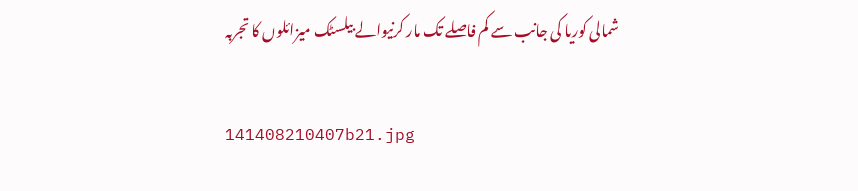شمالی کوریا کی جانب سے کم فاصلے تک مار کرنیوالے بیلسٹک میزائلوں کا تجربہ

141408210407b21.jpg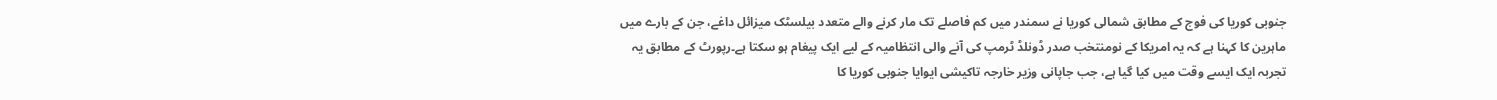جنوبی کوریا کی فوج کے مطابق شمالی کوریا نے سمندر میں کم فاصلے تک مار کرنے والے متعدد بیلسٹک میزائل داغے، جن کے بارے میں ماہرین کا کہنا ہے کہ یہ امریکا کے نومنتخب صدر ڈونلڈ ٹرمپ کی آنے والی انتظامیہ کے لیے ایک پیغام ہو سکتا ہے۔رپورٹ کے مطابق یہ تجربہ ایک ایسے وقت میں کیا گیا ہے، جب جاپانی وزیر خارجہ تاکیشی ایوایا جنوبی کوریا کا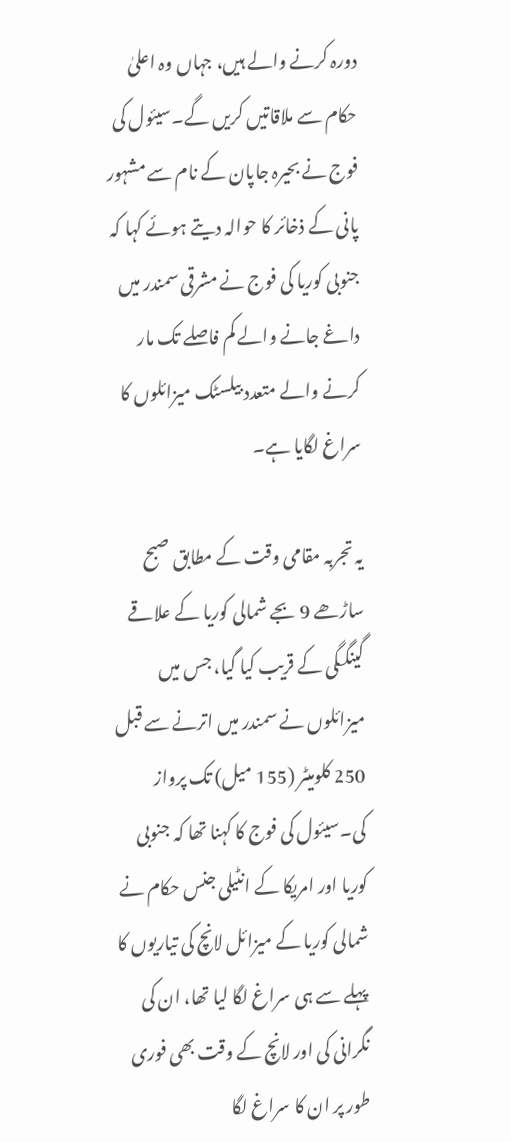دورہ کرنے والے ہیں، جہاں وہ اعلیٰ حکام سے ملاقاتیں کریں گے۔سیئول کی فوج نے بحیرہ جاپان کے نام سے مشہور پانی کے ذخائر کا حوالہ دیتے ہوئے کہا کہ جنوبی کوریا کی فوج نے مشرقی سمندر میں داغے جانے والے کم فاصلے تک مار کرنے والے متعدد بیلسٹک میزائلوں کا سراغ لگایا ہے۔

یہ تجربہ مقامی وقت کے مطابق صبح ساڑھے 9 بجے شمالی کوریا کے علاقے گینگگی کے قریب کیا گیا، جس میں میزائلوں نے سمندر میں اترنے سے قبل 250 کلومیٹر (155 میل) تک پرواز کی۔سیئول کی فوج کا کہنا تھا کہ جنوبی کوریا اور امریکا کے انٹیلی جنس حکام نے شمالی کوریا کے میزائل لانچ کی تیاریوں کا پہلے سے ہی سراغ لگا لیا تھا، ان کی نگرانی کی اور لانچ کے وقت بھی فوری طور پر ان کا سراغ لگا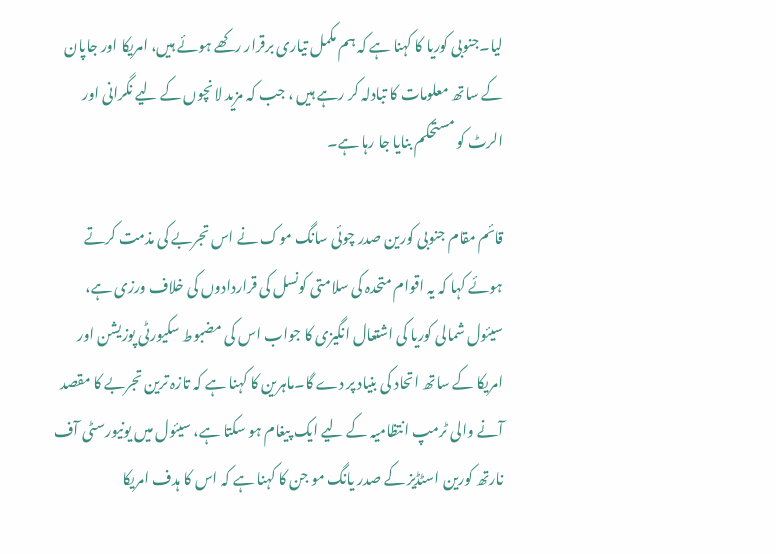لیا۔جنوبی کوریا کا کہنا ہے کہ ہم مکمل تیاری برقرار رکھے ہوئے ہیں، امریکا اور جاپان کے ساتھ معلومات کا تبادلہ کر رہے ہیں ، جب کہ مزید لانچوں کے لیے نگرانی اور الرٹ کو مستحکم بنایا جا رہا ہے۔

قائم مقام جنوبی کورین صدر چوئی سانگ موک نے اس تجربے کی مذمت کرتے ہوئے کہا کہ یہ اقوام متحدہ کی سلامتی کونسل کی قراردادوں کی خلاف ورزی ہے، سیئول شمالی کوریا کی اشتعال انگیزی کا جواب اس کی مضبوط سکیورٹی پوزیشن اور امریکا کے ساتھ اتحاد کی بنیاد پر دے گا۔ماہرین کا کہنا ہے کہ تازہ ترین تجربے کا مقصد آنے والی ٹرمپ انتظامیہ کے لیے ایک پیغام ہو سکتا ہے، سیئول میں یونیورسٹی آف نارتھ کورین اسٹڈیز کے صدر یانگ مو جن کا کہنا ہے کہ اس کا ہدف امریکا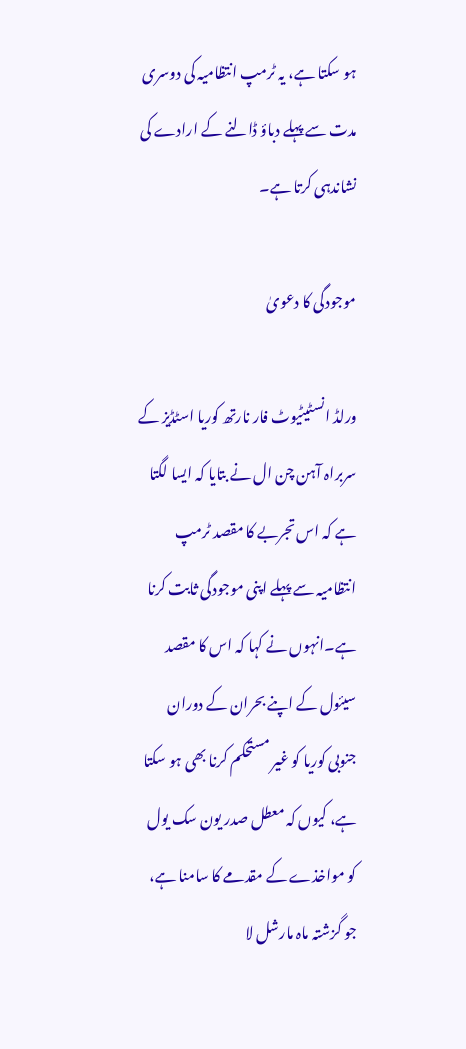ہو سکتا ہے، یہ ٹرمپ انتظامیہ کی دوسری مدت سے پہلے دباؤ ڈالنے کے ارادے کی نشاندہی کرتا ہے۔

موجودگی کا دعویٰ

ورلڈ انسٹیٹیوٹ فار نارتھ کوریا اسٹڈیز کے سربراہ آہن چن ال نے بتایا کہ ایسا لگتا ہے کہ اس تجربے کا مقصد ٹرمپ انتظامیہ سے پہلے اپنی موجودگی ثابت کرنا ہے۔انہوں نے کہا کہ اس کا مقصد سیئول کے اپنے بحران کے دوران جنوبی کوریا کو غیر مستحکم کرنا بھی ہو سکتا ہے، کیوں کہ معطل صدر یون سک یول کو مواخذے کے مقدمے کا سامنا ہے، جو گزشتہ ماہ مارشل لا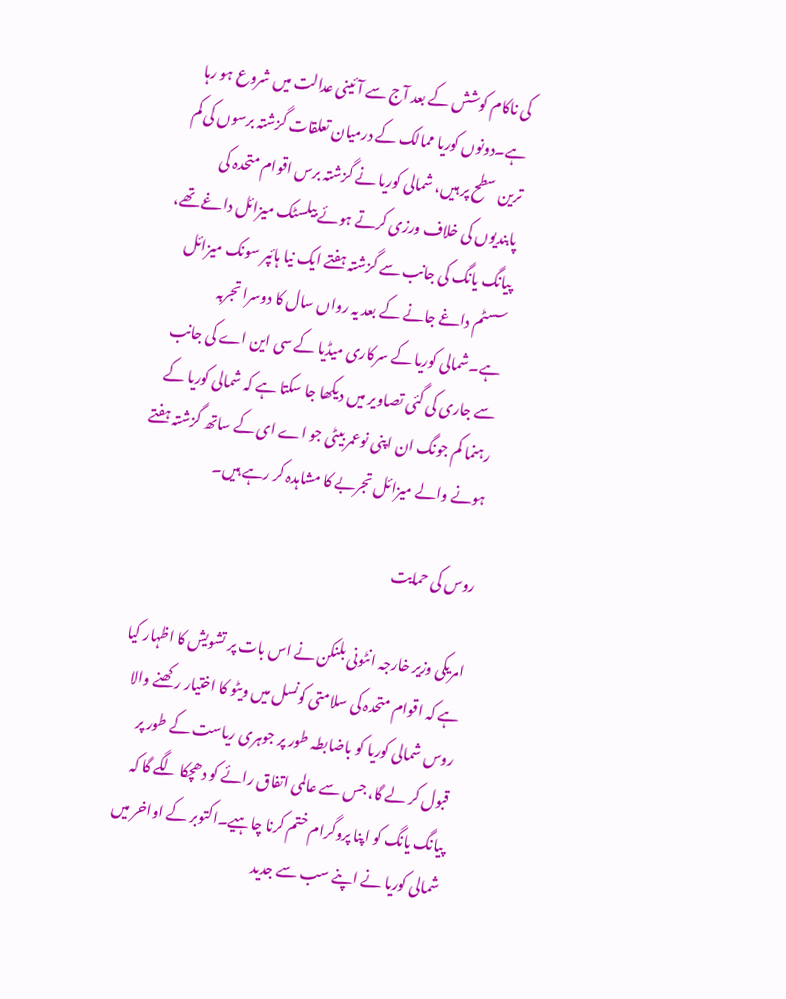کی ناکام کوشش کے بعد آج سے آئینی عدالت میں شروع ہو رہا ہے۔دونوں کوریا ممالک کے درمیان تعلقات گزشتہ برسوں کی کم ترین سطح پر ہیں، شمالی کوریا نے گزشتہ برس اقوام متحدہ کی پابندیوں کی خلاف ورزی کرتے ہوئے بیلسٹک میزائل داغے تھے، پیانگ یانگ کی جانب سے گزشتہ ہفتے ایک نیا ہائپر سونک میزائل سسٹم داغے جانے کے بعد یہ رواں سال کا دوسرا تجربہ ہے۔شمالی کوریا کے سرکاری میڈیا کے سی این اے کی جانب سے جاری کی گئی تصاویر میں دیکھا جا سکتا ہے کہ شمالی کوریا کے رہنما کم جونگ ان اپنی نوعمر بیٹی جو اے ای کے ساتھ گزشتہ ہفتے ہونے والے میزائل تجربے کا مشاہدہ کر رہے ہیں۔

روس کی حمایت

امریکی وزیر خارجہ انٹونی بلنکن نے اس بات پر تشویش کا اظہار کیا ہے کہ اقوام متحدہ کی سلامتی کونسل میں ویٹو کا اختیار رکھنے والا روس شمالی کوریا کو باضابطہ طور پر جوہری ریاست کے طور پر قبول کر لے گا، جس سے عالمی اتفاق رائے کو دھچکا لگے گا کہ پیانگ یانگ کو اپنا پروگرام ختم کرنا چاہیے۔اکتوبر کے اواخر میں شمالی کوریا نے اپنے سب سے جدید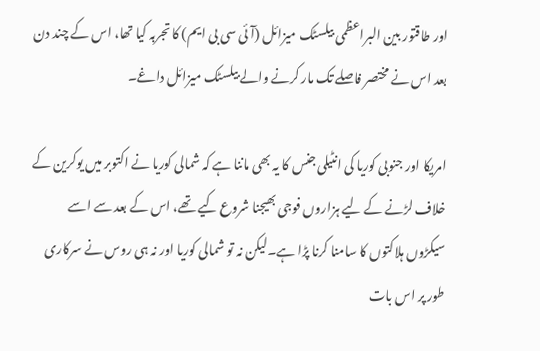اور طاقتور بین البراعظمی بیلسٹک میزائل (آئی سی بی ایم) کا تجربہ کیا تھا، اس کے چند دن بعد اس نے مختصر فاصلے تک مار کرنے والے بیلسٹک میزائل داغے۔

امریکا اور جنوبی کوریا کی انٹیلی جنس کا یہ بھی ماننا ہے کہ شمالی کوریا نے اکتوبر میں یوکرین کے خلاف لڑنے کے لیے ہزاروں فوجی بھیجنا شروع کیے تھے، اس کے بعد سے اسے سیکڑوں ہلاکتوں کا سامنا کرنا پڑا ہے۔لیکن نہ تو شمالی کوریا اور نہ ہی روس نے سرکاری طور پر اس بات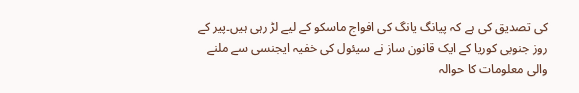کی تصدیق کی ہے کہ پیانگ یانگ کی افواج ماسکو کے لیے لڑ رہی ہیں۔پیر کے روز جنوبی کوریا کے ایک قانون ساز نے سیئول کی خفیہ ایجنسی سے ملنے والی معلومات کا حوالہ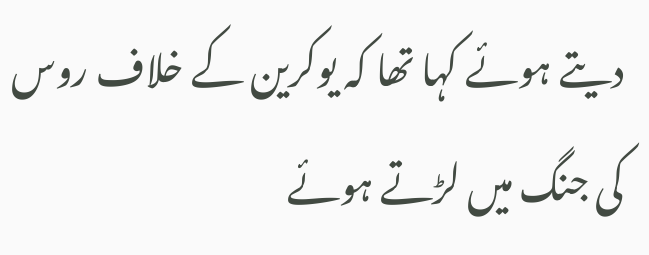دیتے ہوئے کہا تھا کہ یوکرین کے خلاف روس کی جنگ میں لڑتے ہوئے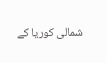شمالی کوریا کے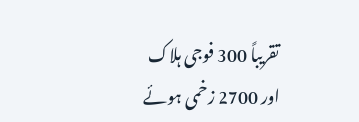تقریباً 300 فوجی ہلاک اور 2700 زخمی ہوئے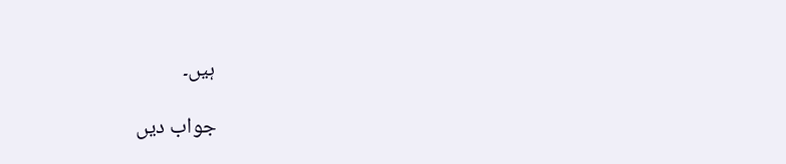ہیں۔

جواب دیں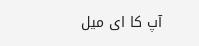آپ کا ای میل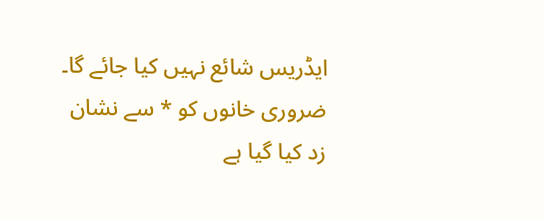ایڈریس شائع نہیں کیا جائے گا۔ ضروری خانوں کو * سے نشان زد کیا گیا ہے